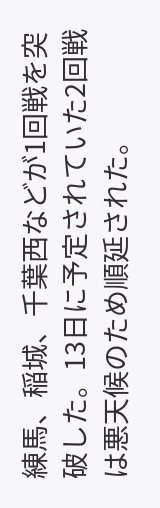練馬、稲城、千葉西などが1回戦を突破した。13日に予定されていた2回戦は悪天候のため順延された。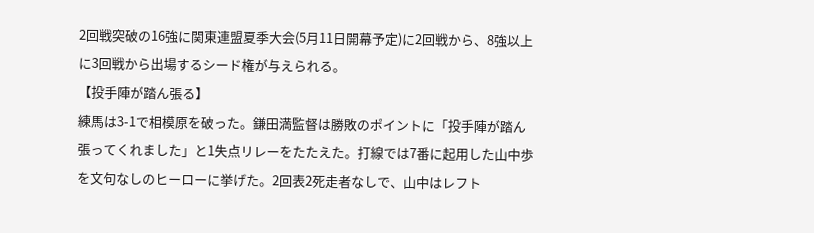2回戦突破の16強に関東連盟夏季大会(5月11日開幕予定)に2回戦から、8強以上に3回戦から出場するシード権が与えられる。
【投手陣が踏ん張る】
練馬は3-1で相模原を破った。鎌田満監督は勝敗のポイントに「投手陣が踏ん張ってくれました」と1失点リレーをたたえた。打線では7番に起用した山中歩を文句なしのヒーローに挙げた。2回表2死走者なしで、山中はレフト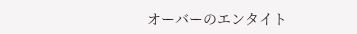オーバーのエンタイト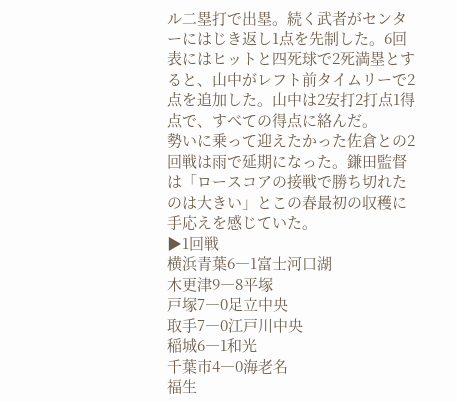ル二塁打で出塁。続く武者がセンターにはじき返し1点を先制した。6回表にはヒットと四死球で2死満塁とすると、山中がレフト前タイムリーで2点を追加した。山中は2安打2打点1得点で、すべての得点に絡んだ。
勢いに乗って迎えたかった佐倉との2回戦は雨で延期になった。鎌田監督は「ロースコアの接戦で勝ち切れたのは大きい」とこの春最初の収穫に手応えを感じていた。
▶1回戦
横浜青葉6―1富士河口湖
木更津9―8平塚
戸塚7―0足立中央
取手7―0江戸川中央
稲城6―1和光
千葉市4―0海老名
福生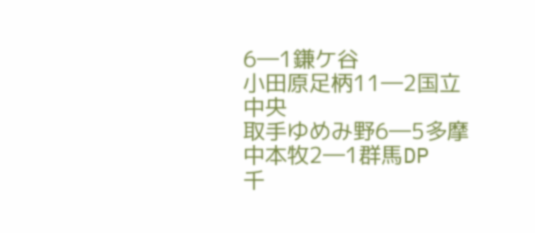6―1鎌ケ谷
小田原足柄11―2国立中央
取手ゆめみ野6―5多摩
中本牧2―1群馬DP
千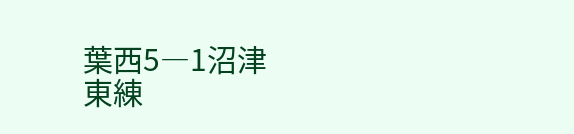葉西5―1沼津
東練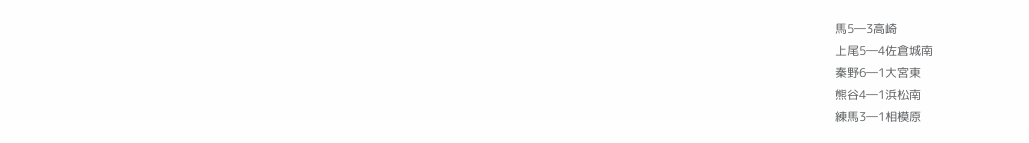馬5―3高崎
上尾5―4佐倉城南
秦野6―1大宮東
熊谷4―1浜松南
練馬3―1相模原